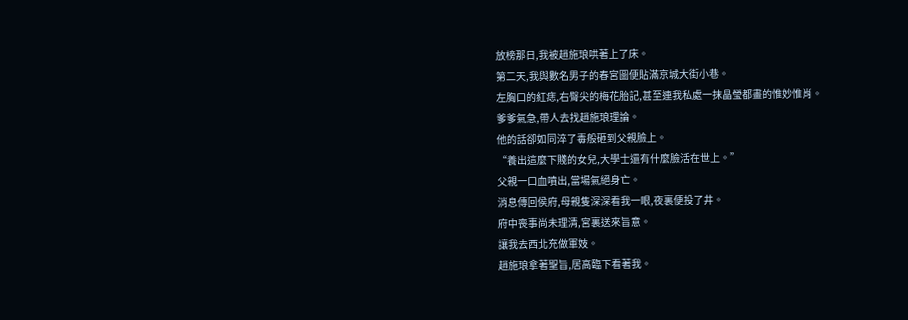放榜那日,我被趙施琅哄著上了床。
第二天,我與數名男子的春宮圖便貼滿京城大街小巷。
左胸口的紅痣,右臀尖的梅花胎記,甚至連我私處一抹晶瑩都畫的惟妙惟肖。
爹爹氣急,帶人去找趙施琅理論。
他的話卻如同淬了毒般砸到父親臉上。
“養出這麼下賤的女兒,大學士還有什麼臉活在世上。”
父親一口血噴出,當場氣絕身亡。
消息傳回侯府,母親隻深深看我一眼,夜裏便投了井。
府中喪事尚未理清,宮裏送來旨意。
讓我去西北充做軍妓。
趙施琅拿著聖旨,居高臨下看著我。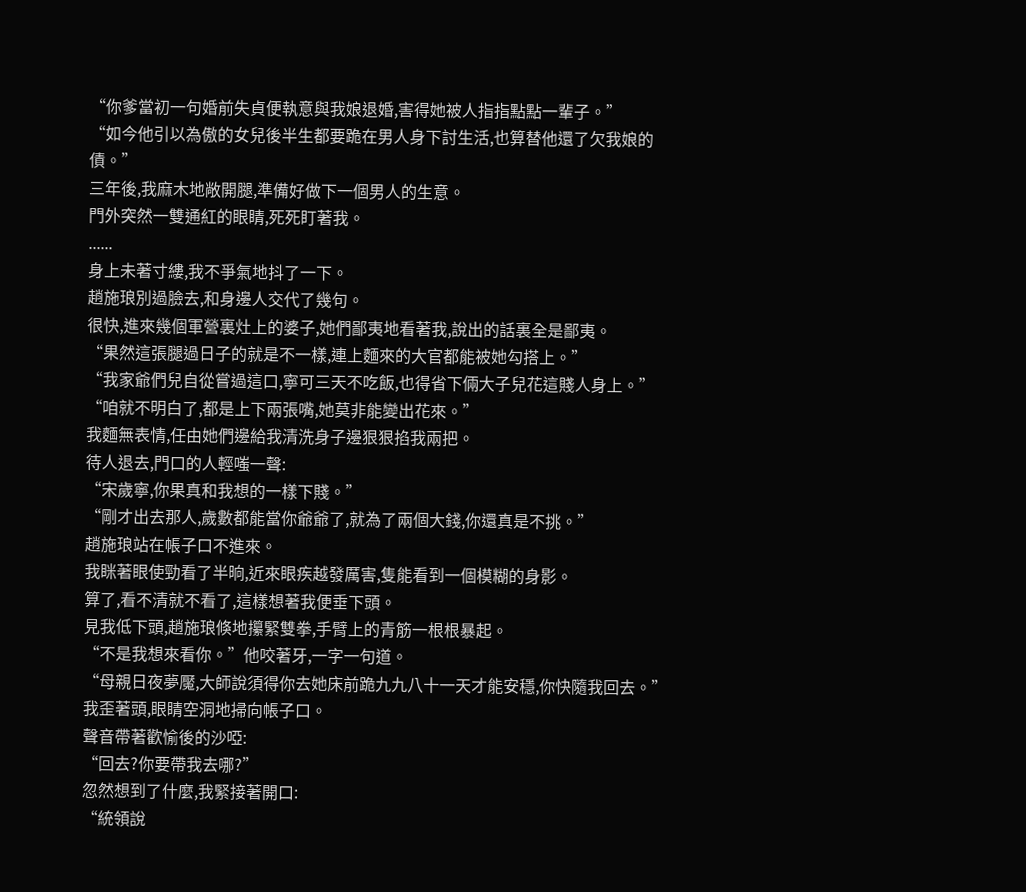“你爹當初一句婚前失貞便執意與我娘退婚,害得她被人指指點點一輩子。”
“如今他引以為傲的女兒後半生都要跪在男人身下討生活,也算替他還了欠我娘的債。”
三年後,我麻木地敞開腿,準備好做下一個男人的生意。
門外突然一雙通紅的眼睛,死死盯著我。
......
身上未著寸縷,我不爭氣地抖了一下。
趙施琅別過臉去,和身邊人交代了幾句。
很快,進來幾個軍營裏灶上的婆子,她們鄙夷地看著我,說出的話裏全是鄙夷。
“果然這張腿過日子的就是不一樣,連上麵來的大官都能被她勾搭上。”
“我家爺們兒自從嘗過這口,寧可三天不吃飯,也得省下倆大子兒花這賤人身上。”
“咱就不明白了,都是上下兩張嘴,她莫非能變出花來。”
我麵無表情,任由她們邊給我清洗身子邊狠狠掐我兩把。
待人退去,門口的人輕嗤一聲:
“宋歲寧,你果真和我想的一樣下賤。”
“剛才出去那人,歲數都能當你爺爺了,就為了兩個大錢,你還真是不挑。”
趙施琅站在帳子口不進來。
我眯著眼使勁看了半晌,近來眼疾越發厲害,隻能看到一個模糊的身影。
算了,看不清就不看了,這樣想著我便垂下頭。
見我低下頭,趙施琅倏地攥緊雙拳,手臂上的青筋一根根暴起。
“不是我想來看你。”他咬著牙,一字一句道。
“母親日夜夢魘,大師說須得你去她床前跪九九八十一天才能安穩,你快隨我回去。”
我歪著頭,眼睛空洞地掃向帳子口。
聲音帶著歡愉後的沙啞:
“回去?你要帶我去哪?”
忽然想到了什麼,我緊接著開口:
“統領說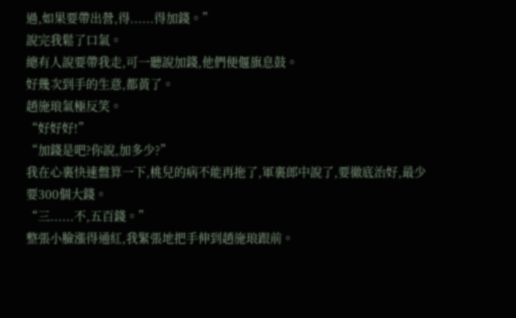過,如果要帶出營,得......得加錢。”
說完我鬆了口氣。
總有人說要帶我走,可一聽說加錢,他們便偃旗息鼓。
好幾次到手的生意,都黃了。
趙施琅氣極反笑。
“好好好!”
“加錢是吧?你說,加多少?”
我在心裏快速盤算一下,桃兒的病不能再拖了,軍裏郎中說了,要徹底治好,最少要300個大錢。
“三......不,五百錢。”
整張小臉漲得通紅,我緊張地把手伸到趙施琅跟前。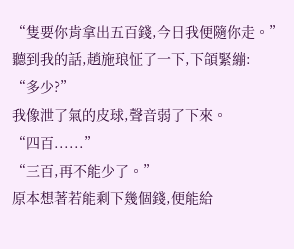“隻要你肯拿出五百錢,今日我便隨你走。”
聽到我的話,趙施琅怔了一下,下頜緊繃:
“多少?”
我像泄了氣的皮球,聲音弱了下來。
“四百......”
“三百,再不能少了。”
原本想著若能剩下幾個錢,便能給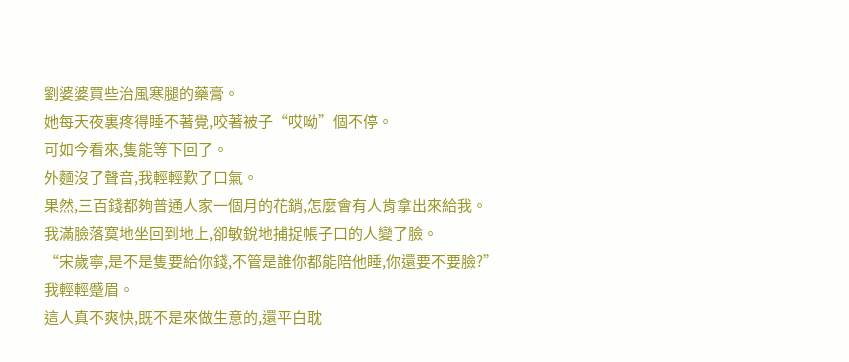劉婆婆買些治風寒腿的藥膏。
她每天夜裏疼得睡不著覺,咬著被子“哎呦”個不停。
可如今看來,隻能等下回了。
外麵沒了聲音,我輕輕歎了口氣。
果然,三百錢都夠普通人家一個月的花銷,怎麼會有人肯拿出來給我。
我滿臉落寞地坐回到地上,卻敏銳地捕捉帳子口的人變了臉。
“宋歲寧,是不是隻要給你錢,不管是誰你都能陪他睡,你還要不要臉?”
我輕輕蹙眉。
這人真不爽快,既不是來做生意的,還平白耽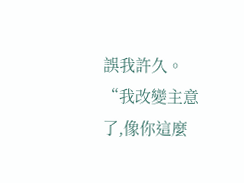誤我許久。
“我改變主意了,像你這麼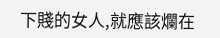下賤的女人,就應該爛在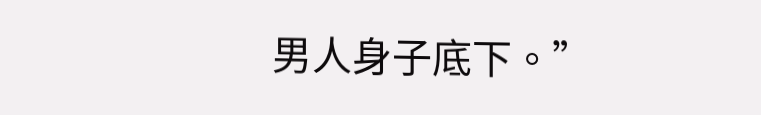男人身子底下。”